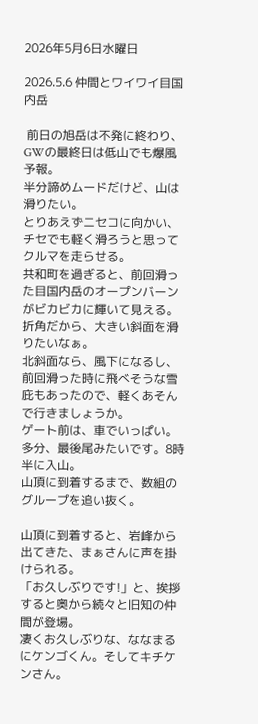2026年5月6日水曜日

2026.5.6 仲間とワイワイ目国内岳

 前日の旭岳は不発に終わり、GWの最終日は低山でも爆風予報。
半分諦めムードだけど、山は滑りたい。
とりあえずニセコに向かい、チセでも軽く滑ろうと思ってクルマを走らせる。
共和町を過ぎると、前回滑った目国内岳のオープンバーンがビカビカに輝いて見える。
折角だから、大きい斜面を滑りたいなぁ。
北斜面なら、風下になるし、前回滑った時に飛べそうな雪庇もあったので、軽くあそんで行きましょうか。
ゲート前は、車でいっぱい。
多分、最後尾みたいです。8時半に入山。
山頂に到着するまで、数組のグループを追い抜く。

山頂に到着すると、岩峰から出てきた、まぁさんに声を掛けられる。
「お久しぶりです!」と、挨拶すると奥から続々と旧知の仲間が登場。
凄くお久しぶりな、ななまるにケンゴくん。そしてキチケンさん。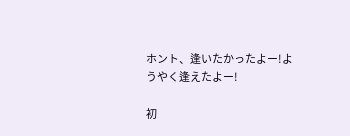ホント、逢いたかったよー!ようやく逢えたよー!

初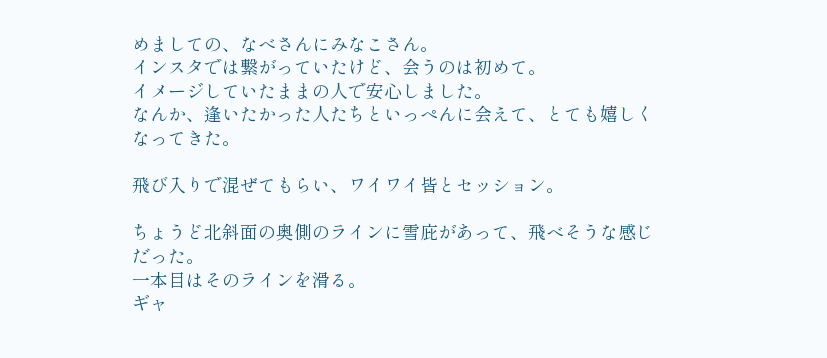めましての、なべさんにみなこさん。
インスタでは繋がっていたけど、会うのは初めて。
イメージしていたままの人で安心しました。
なんか、逢いたかった人たちといっぺんに会えて、とても嬉しくなってきた。

飛び入りで混ぜてもらい、ワイワイ皆とセッション。

ちょうど北斜面の奥側のラインに雪庇があって、飛べそうな感じだった。
一本目はそのラインを滑る。
ギャ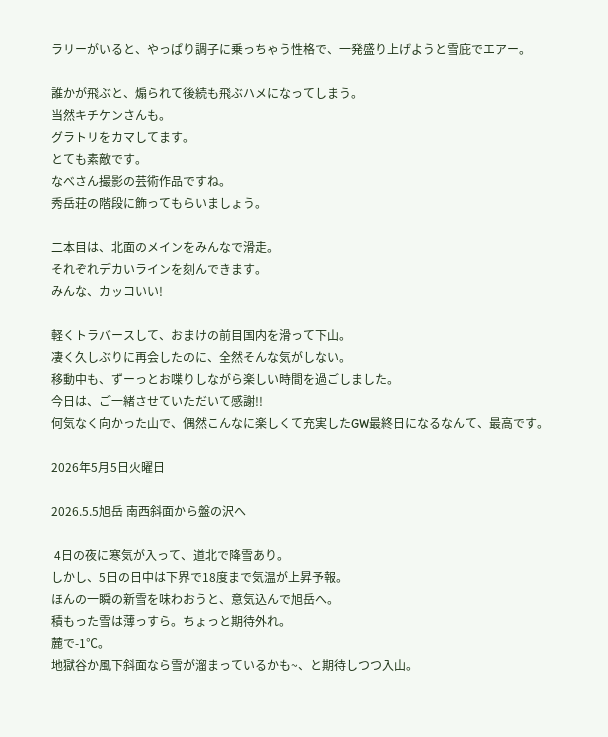ラリーがいると、やっぱり調子に乗っちゃう性格で、一発盛り上げようと雪庇でエアー。

誰かが飛ぶと、煽られて後続も飛ぶハメになってしまう。
当然キチケンさんも。
グラトリをカマしてます。
とても素敵です。
なべさん撮影の芸術作品ですね。
秀岳荘の階段に飾ってもらいましょう。

二本目は、北面のメインをみんなで滑走。
それぞれデカいラインを刻んできます。
みんな、カッコいい!

軽くトラバースして、おまけの前目国内を滑って下山。
凄く久しぶりに再会したのに、全然そんな気がしない。
移動中も、ずーっとお喋りしながら楽しい時間を過ごしました。
今日は、ご一緒させていただいて感謝!!
何気なく向かった山で、偶然こんなに楽しくて充実したGW最終日になるなんて、最高です。

2026年5月5日火曜日

2026.5.5旭岳 南西斜面から盤の沢へ

 4日の夜に寒気が入って、道北で降雪あり。
しかし、5日の日中は下界で18度まで気温が上昇予報。
ほんの一瞬の新雪を味わおうと、意気込んで旭岳へ。
積もった雪は薄っすら。ちょっと期待外れ。
麓で-1℃。
地獄谷か風下斜面なら雪が溜まっているかも~、と期待しつつ入山。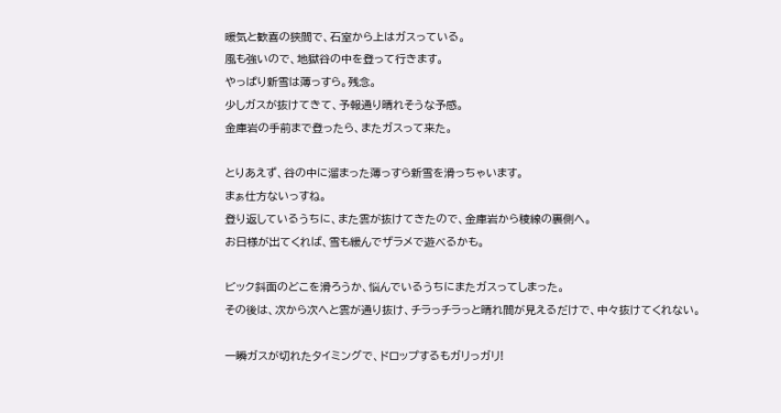暖気と歓喜の狭間で、石室から上はガスっている。
風も強いので、地獄谷の中を登って行きます。
やっぱり新雪は薄っすら。残念。
少しガスが抜けてきて、予報通り晴れそうな予感。
金庫岩の手前まで登ったら、またガスって来た。

とりあえず、谷の中に溜まった薄っすら新雪を滑っちゃいます。
まぁ仕方ないっすね。
登り返しているうちに、また雲が抜けてきたので、金庫岩から稜線の裏側へ。
お日様が出てくれば、雪も緩んでザラメで遊べるかも。

ビック斜面のどこを滑ろうか、悩んでいるうちにまたガスってしまった。
その後は、次から次へと雲が通り抜け、チラっチラっと晴れ間が見えるだけで、中々抜けてくれない。

一瞬ガスが切れたタイミングで、ドロップするもガリっガリ!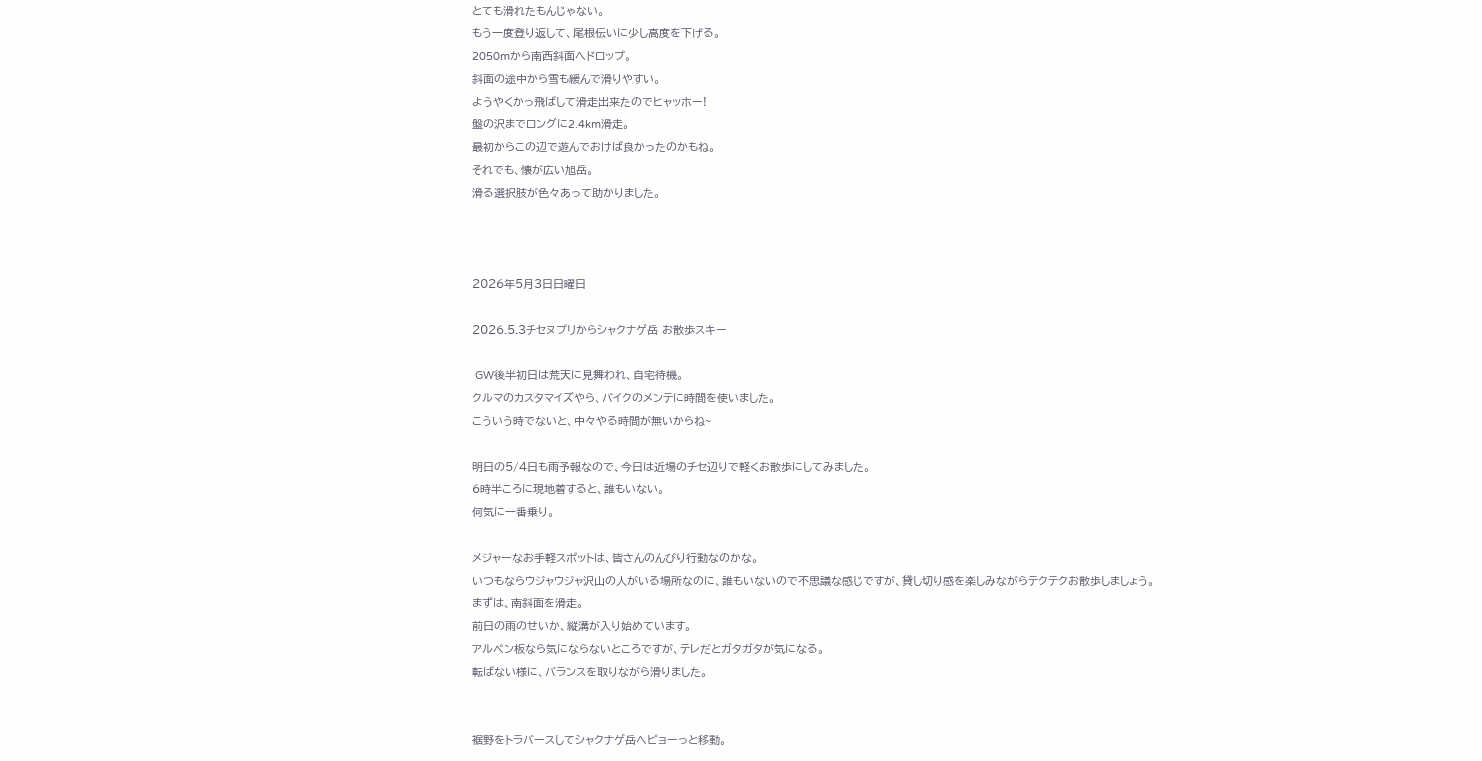とても滑れたもんじゃない。
もう一度登り返して、尾根伝いに少し高度を下げる。
2050mから南西斜面へドロップ。
斜面の途中から雪も緩んで滑りやすい。
ようやくかっ飛ばして滑走出来たのでヒャッホー!
盤の沢までロングに2.4km滑走。
最初からこの辺で遊んでおけば良かったのかもね。
それでも、懐が広い旭岳。
滑る選択肢が色々あって助かりました。



2026年5月3日日曜日

2026.5.3チセヌプリからシャクナゲ岳 お散歩スキー

 GW後半初日は荒天に見舞われ、自宅待機。
クルマのカスタマイズやら、バイクのメンテに時間を使いました。
こういう時でないと、中々やる時間が無いからね~

明日の5/4日も雨予報なので、今日は近場のチセ辺りで軽くお散歩にしてみました。
6時半ころに現地着すると、誰もいない。
何気に一番乗り。

メジャーなお手軽スポットは、皆さんのんびり行動なのかな。
いつもならウジャウジャ沢山の人がいる場所なのに、誰もいないので不思議な感じですが、貸し切り感を楽しみながらテクテクお散歩しましょう。
まずは、南斜面を滑走。
前日の雨のせいか、縦溝が入り始めています。
アルペン板なら気にならないところですが、テレだとガタガタが気になる。
転ばない様に、バランスを取りながら滑りました。


裾野をトラバースしてシャクナゲ岳へピョーっと移動。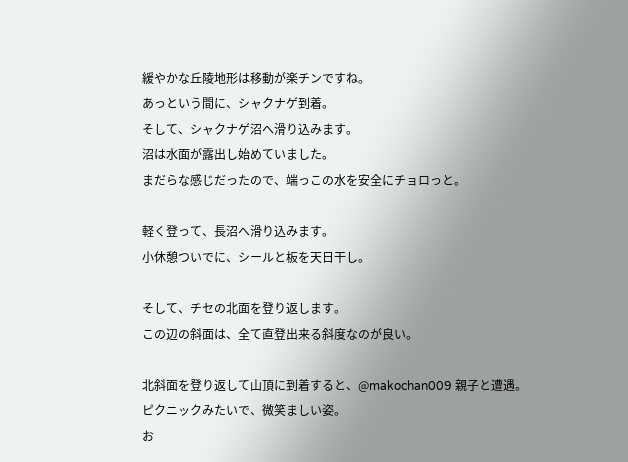緩やかな丘陵地形は移動が楽チンですね。
あっという間に、シャクナゲ到着。
そして、シャクナゲ沼へ滑り込みます。
沼は水面が露出し始めていました。
まだらな感じだったので、端っこの水を安全にチョロっと。

軽く登って、長沼へ滑り込みます。
小休憩ついでに、シールと板を天日干し。

そして、チセの北面を登り返します。
この辺の斜面は、全て直登出来る斜度なのが良い。

北斜面を登り返して山頂に到着すると、@makochan009 親子と遭遇。
ピクニックみたいで、微笑ましい姿。
お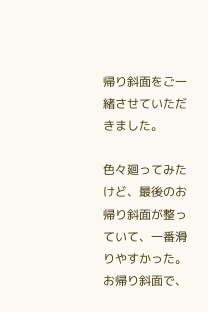帰り斜面をご一緒させていただきました。

色々廻ってみたけど、最後のお帰り斜面が整っていて、一番滑りやすかった。
お帰り斜面で、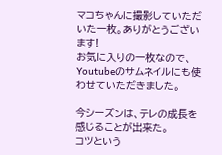マコちゃんに撮影していただいた一枚。ありがとうございます!
お気に入りの一枚なので、Youtubeのサムネイルにも使わせていただきました。

今シーズンは、テレの成長を感じることが出来た。
コツという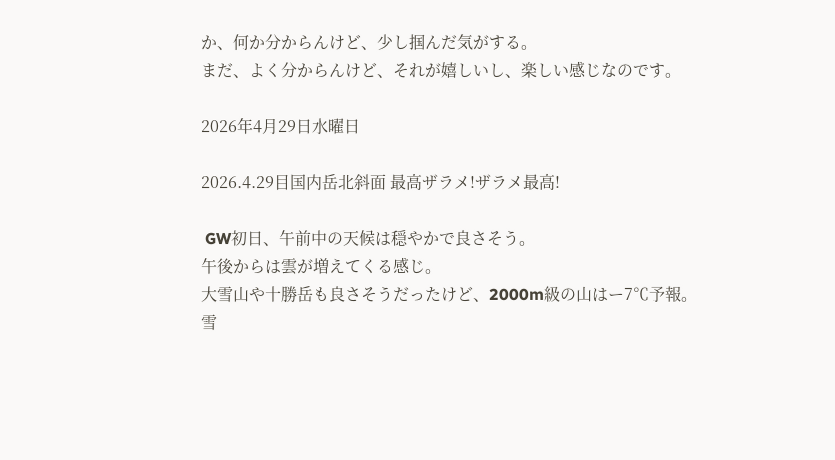か、何か分からんけど、少し掴んだ気がする。
まだ、よく分からんけど、それが嬉しいし、楽しい感じなのです。

2026年4月29日水曜日

2026.4.29目国内岳北斜面 最高ザラメ!ザラメ最高!

 GW初日、午前中の天候は穏やかで良さそう。
午後からは雲が増えてくる感じ。
大雪山や十勝岳も良さそうだったけど、2000m級の山はー7℃予報。
雪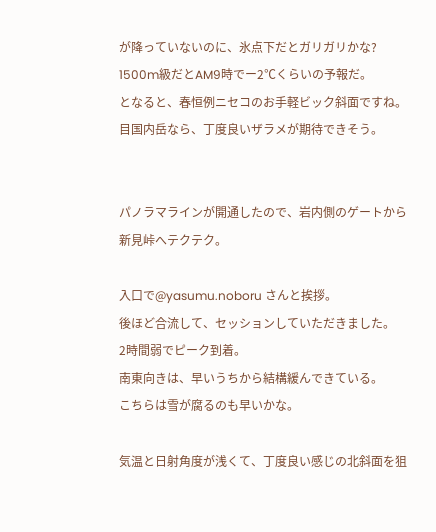が降っていないのに、氷点下だとガリガリかな?
1500m級だとAM9時でー2℃くらいの予報だ。
となると、春恒例ニセコのお手軽ビック斜面ですね。
目国内岳なら、丁度良いザラメが期待できそう。


パノラマラインが開通したので、岩内側のゲートから新見峠へテクテク。

入口で@yasumu.noboru さんと挨拶。
後ほど合流して、セッションしていただきました。
2時間弱でピーク到着。
南東向きは、早いうちから結構緩んできている。
こちらは雪が腐るのも早いかな。

気温と日射角度が浅くて、丁度良い感じの北斜面を狙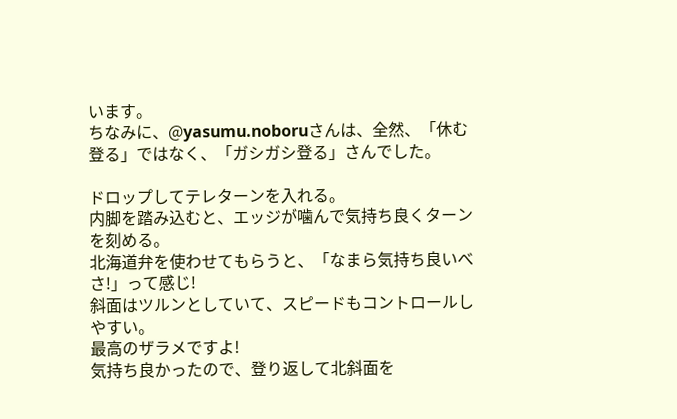います。
ちなみに、@yasumu.noboruさんは、全然、「休む登る」ではなく、「ガシガシ登る」さんでした。

ドロップしてテレターンを入れる。
内脚を踏み込むと、エッジが噛んで気持ち良くターンを刻める。
北海道弁を使わせてもらうと、「なまら気持ち良いべさ!」って感じ!
斜面はツルンとしていて、スピードもコントロールしやすい。
最高のザラメですよ!
気持ち良かったので、登り返して北斜面を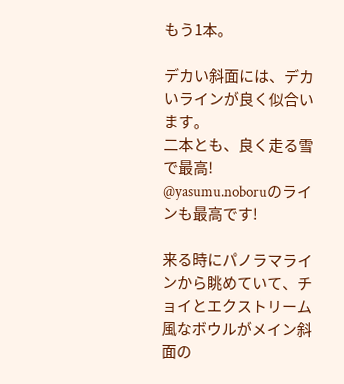もう1本。

デカい斜面には、デカいラインが良く似合います。
二本とも、良く走る雪で最高!
@yasumu.noboruのラインも最高です!

来る時にパノラマラインから眺めていて、チョイとエクストリーム風なボウルがメイン斜面の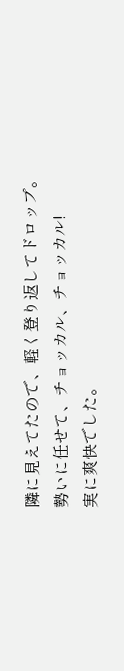隣に見えてたので、軽く登り返してドロップ。
勢いに任せて、チョッカル、チョッカル!
実に爽快でした。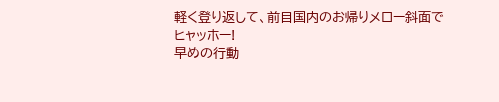軽く登り返して、前目国内のお帰りメロー斜面でヒャッホー!
早めの行動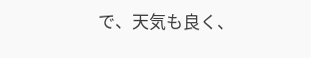で、天気も良く、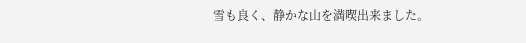雪も良く、静かな山を満喫出来ました。